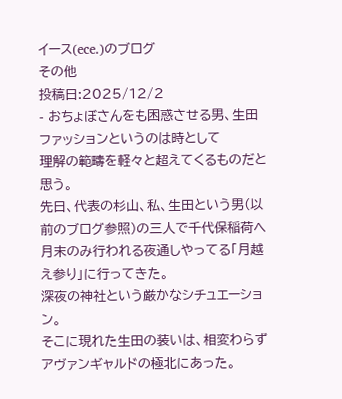イース(ece.)のブログ
その他
投稿日:2025/12/2
- おちょぼさんをも困惑させる男、生田
ファッションというのは時として
理解の範疇を軽々と超えてくるものだと思う。
先日、代表の杉山、私、生田という男(以前のブログ参照)の三人で千代保稲荷へ
月末のみ行われる夜通しやってる「月越え参り」に行ってきた。
深夜の神社という厳かなシチュエーション。
そこに現れた生田の装いは、相変わらずアヴァンギャルドの極北にあった。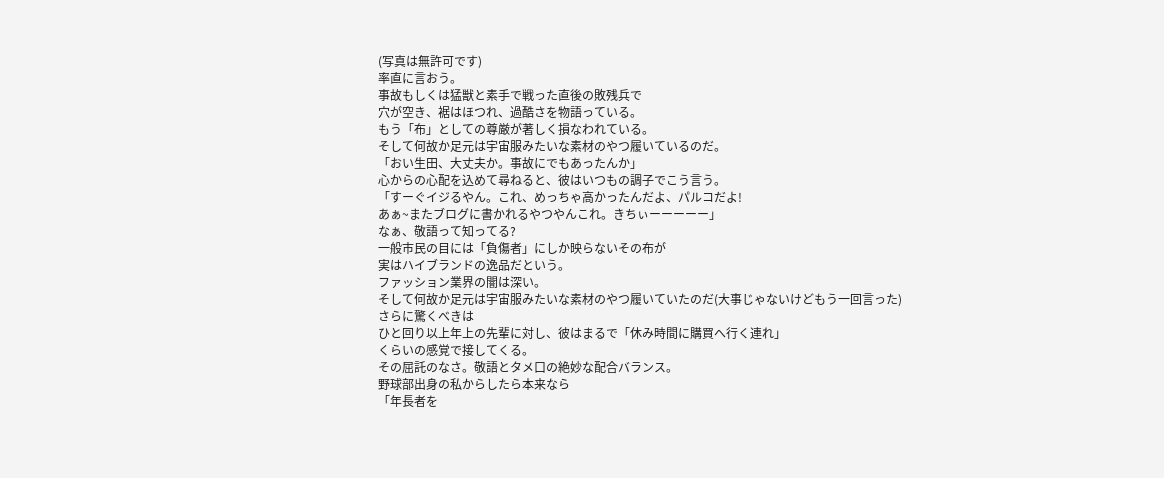(写真は無許可です)
率直に言おう。
事故もしくは猛獣と素手で戦った直後の敗残兵で
穴が空き、裾はほつれ、過酷さを物語っている。
もう「布」としての尊厳が著しく損なわれている。
そして何故か足元は宇宙服みたいな素材のやつ履いているのだ。
「おい生田、大丈夫か。事故にでもあったんか」
心からの心配を込めて尋ねると、彼はいつもの調子でこう言う。
「すーぐイジるやん。これ、めっちゃ高かったんだよ、パルコだよ!
あぁ~またブログに書かれるやつやんこれ。きちぃーーーーー」
なぁ、敬語って知ってる?
一般市民の目には「負傷者」にしか映らないその布が
実はハイブランドの逸品だという。
ファッション業界の闇は深い。
そして何故か足元は宇宙服みたいな素材のやつ履いていたのだ(大事じゃないけどもう一回言った)
さらに驚くべきは
ひと回り以上年上の先輩に対し、彼はまるで「休み時間に購買へ行く連れ」
くらいの感覚で接してくる。
その屈託のなさ。敬語とタメ口の絶妙な配合バランス。
野球部出身の私からしたら本来なら
「年長者を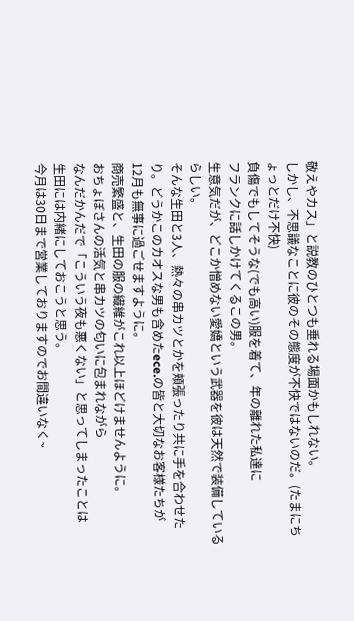敬えやカス」と説教のひとつも垂れる場面かもしれない。
しかし、不思議なことに彼のその態度が不快ではないのだ。(たまにちょっとだけ不快)
負傷でもしてそうな(でも高い)服を着て、年の離れた私達に
フランクに話しかけてくるこの男。
生意気だが、どこか憎めない愛嬌という武器を彼は天然で装備しているらしい。
そんな生田と3人、熱々の串カツとかを頬張ったり共に手を合わせたり。どうかこのカオスな男も含めたece.の皆と大切なお客様たちが
12月も無事に過ごせますように。
商売繁盛と、生田の服の繊維がこれ以上ほどけませんように。
おちょぼさんの活気と串カツの匂いに包まれながら
なんだかんだで「こういう夜も悪くない」と思ってしまったことは
生田には内緒にしておこうと思う。
今月は30日まで営業しておりますのでお間違いなく~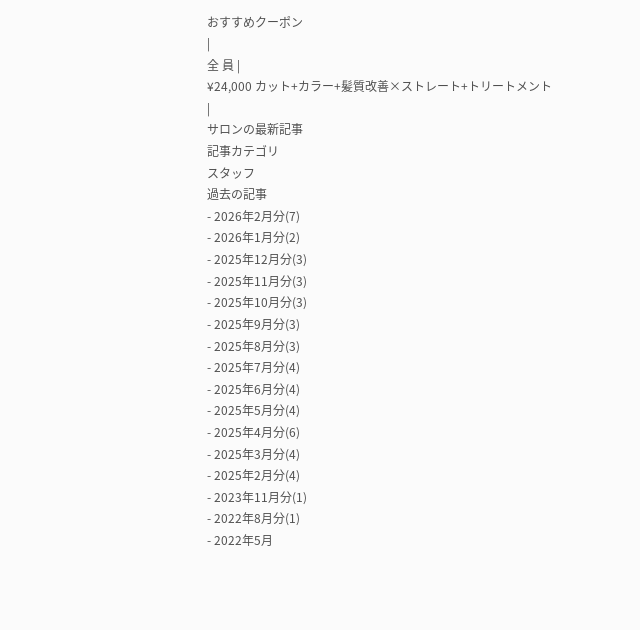おすすめクーポン
|
全 員 |
¥24,000 カット+カラー+髪質改善×ストレート+トリートメント
|
サロンの最新記事
記事カテゴリ
スタッフ
過去の記事
- 2026年2月分(7)
- 2026年1月分(2)
- 2025年12月分(3)
- 2025年11月分(3)
- 2025年10月分(3)
- 2025年9月分(3)
- 2025年8月分(3)
- 2025年7月分(4)
- 2025年6月分(4)
- 2025年5月分(4)
- 2025年4月分(6)
- 2025年3月分(4)
- 2025年2月分(4)
- 2023年11月分(1)
- 2022年8月分(1)
- 2022年5月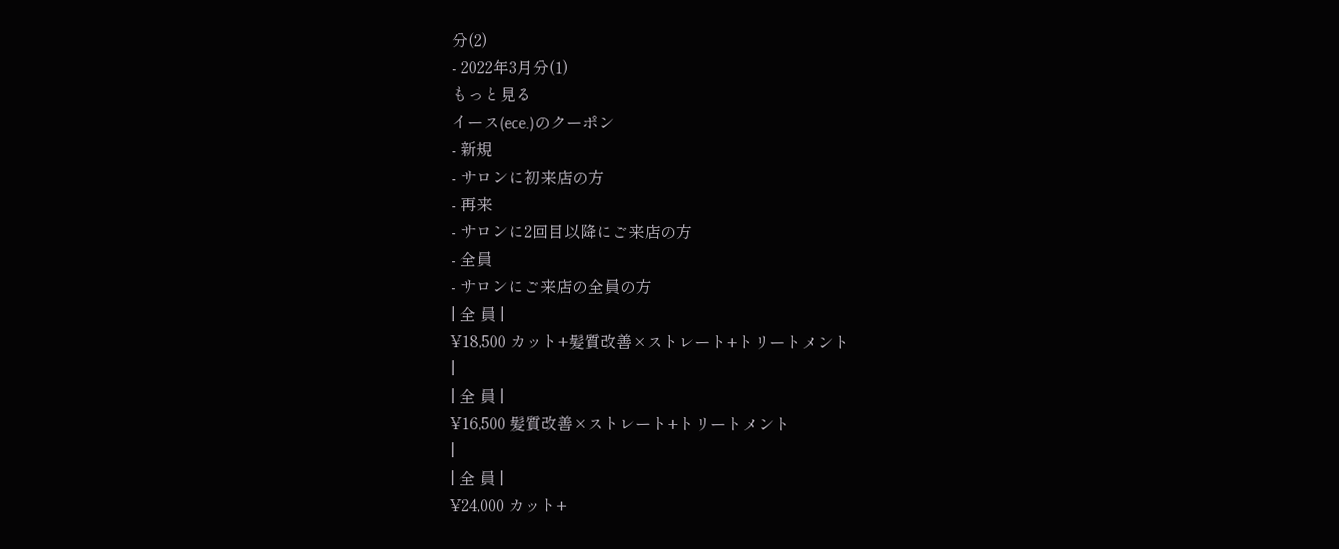分(2)
- 2022年3月分(1)
もっと見る
イース(ece.)のクーポン
- 新規
- サロンに初来店の方
- 再来
- サロンに2回目以降にご来店の方
- 全員
- サロンにご来店の全員の方
| 全 員 |
¥18,500 カット+髪質改善×ストレート+トリートメント
|
| 全 員 |
¥16,500 髪質改善×ストレート+トリートメント
|
| 全 員 |
¥24,000 カット+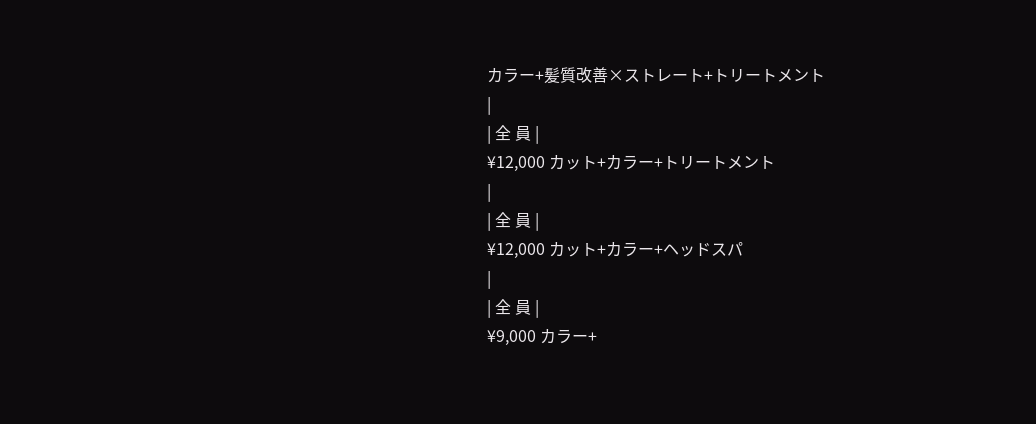カラー+髪質改善×ストレート+トリートメント
|
| 全 員 |
¥12,000 カット+カラー+トリートメント
|
| 全 員 |
¥12,000 カット+カラー+ヘッドスパ
|
| 全 員 |
¥9,000 カラー+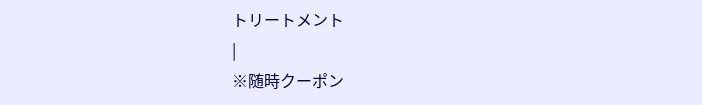トリートメント
|
※随時クーポン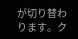が切り替わります。ク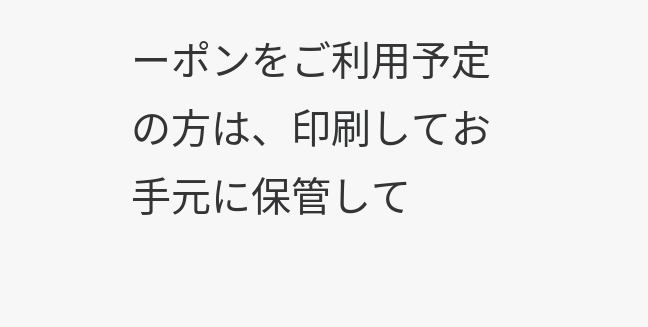ーポンをご利用予定の方は、印刷してお手元に保管して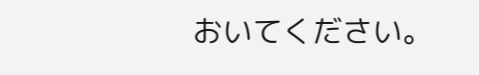おいてください。